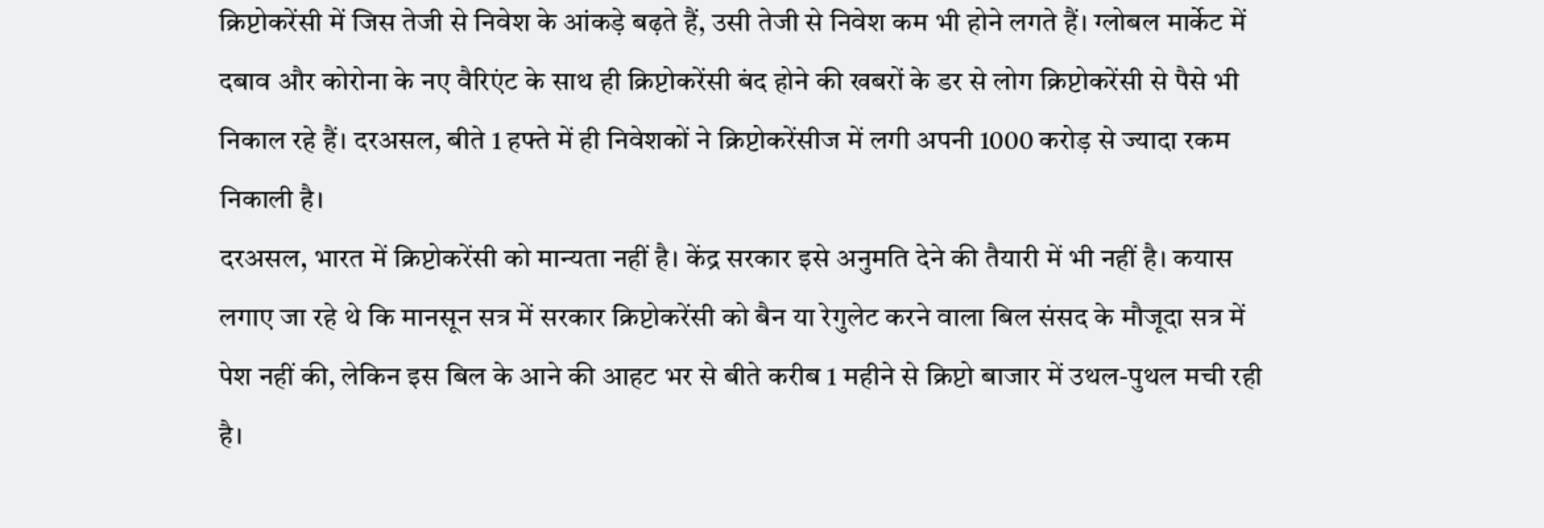क्रिप्टोकरेंसी में जिस तेजी से निवेश के आंकड़े बढ़ते हैं, उसी तेजी से निवेश कम भी होने लगते हैं। ग्लोबल मार्केट में दबाव और कोरोना के नए वैरिएंट के साथ ही क्रिप्टोकरेंसी बंद होने की खबरों के डर से लोग क्रिप्टोकरेंसी से पैसे भी निकाल रहे हैं। दरअसल, बीते 1 हफ्ते में ही निवेशकों ने क्रिप्टोकरेंसीज में लगी अपनी 1000 करोड़ से ज्यादा रकम निकाली है।
दरअसल, भारत में क्रिप्टोकरेंसी को मान्यता नहीं है। केंद्र सरकार इसे अनुमति देने की तैयारी में भी नहीं है। कयास लगाए जा रहे थे कि मानसून सत्र में सरकार क्रिप्टोकरेंसी को बैन या रेगुलेट करने वाला बिल संसद के मौजूदा सत्र में पेश नहीं की, लेकिन इस बिल के आने की आहट भर से बीते करीब 1 महीने से क्रिप्टो बाजार में उथल-पुथल मची रही है।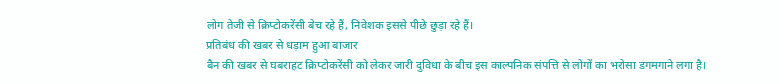लोग तेजी से क्रिप्टोकरेंसी बेच रहे हैं, निवेशक इससे पीछे छुड़ा रहे हैं।
प्रतिबंध की खबर से धड़ाम हुआ बाजार
बैन की खबर से घबराहट क्रिप्टोकरेंसी को लेकर जारी दुविधा के बीच इस काल्पनिक संपत्ति से लोगों का भरोसा डगमगाने लगा है।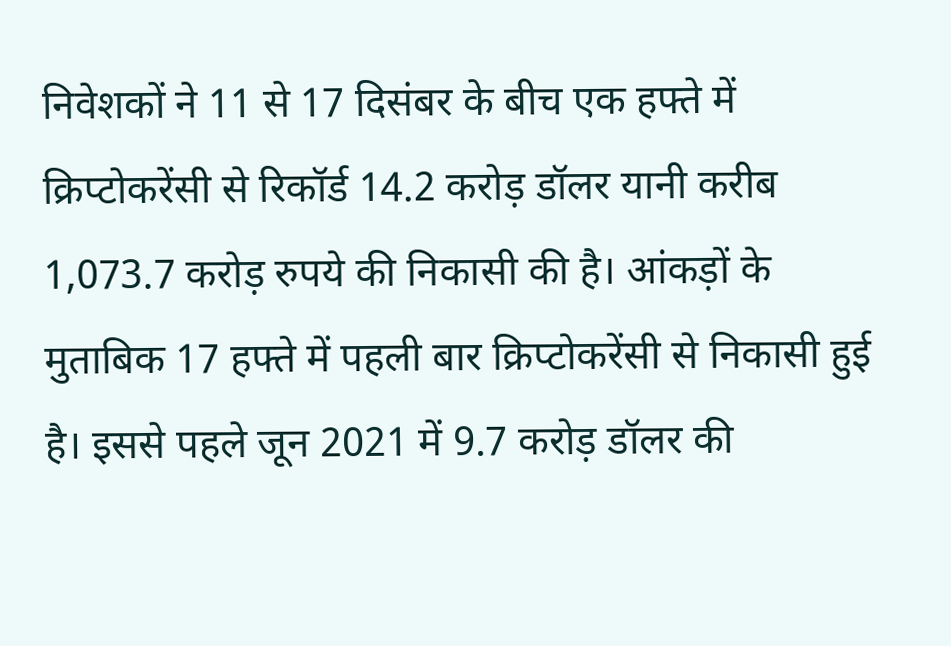निवेशकों ने 11 से 17 दिसंबर के बीच एक हफ्ते में क्रिप्टोकरेंसी से रिकॉर्ड 14.2 करोड़ डॉलर यानी करीब 1,073.7 करोड़ रुपये की निकासी की है। आंकड़ों के मुताबिक 17 हफ्ते में पहली बार क्रिप्टोकरेंसी से निकासी हुई है। इससे पहले जून 2021 में 9.7 करोड़ डॉलर की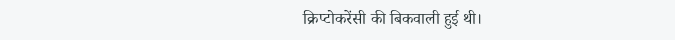क्रिप्टोकरेंसी की बिकवाली हुई थी।